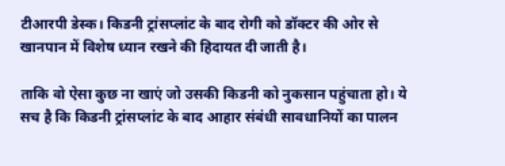टीआरपी डेस्क। किडनी ट्रांसप्लांट के बाद रोगी को डॉक्टर की ओर से खानपान में विशेष ध्यान रखने की हिदायत दी जाती है।

ताकि वो ऐसा कुछ ना खाएं जो उसकी किडनी को नुकसान पहुंचाता हो। ये सच है कि किडनी ट्रांसप्लांट के बाद आहार संबंधी सावधानियों का पालन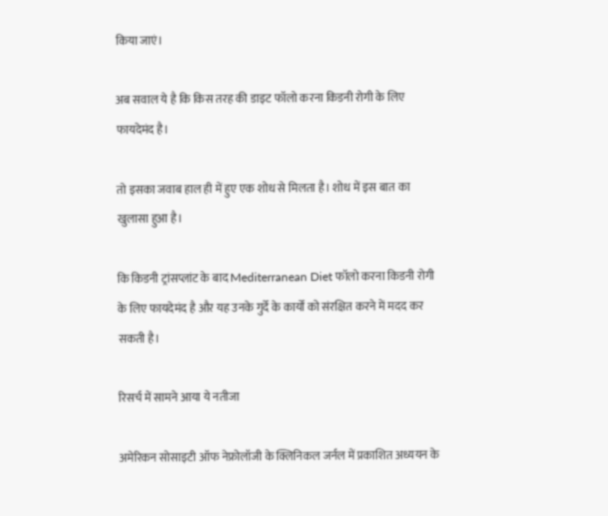किया जाएं।

अब सवाल ये है कि किस तरह की डाइट फॉलो करना किडनी रोगी के लिए फायदेमंद है।

तो इसका जवाब हाल ही में हुए एक शोध से मिलता है। शोध में इस बात का खुलासा हुआ है।

कि किडनी ट्रांसप्लांट के बाद Mediterranean Diet फॉलो करना किडनी रोगी के लिए फायदेमंद है और यह उनके गुर्दे के कार्यों को संरक्षित करने में मदद कर सकती है।

रिसर्च में सामने आया ये नतीजा

अमेरिकन सोसाइटी ऑफ नेफ्रोलॉजी के क्लिनिकल जर्नल में प्रकाशित अध्ययन के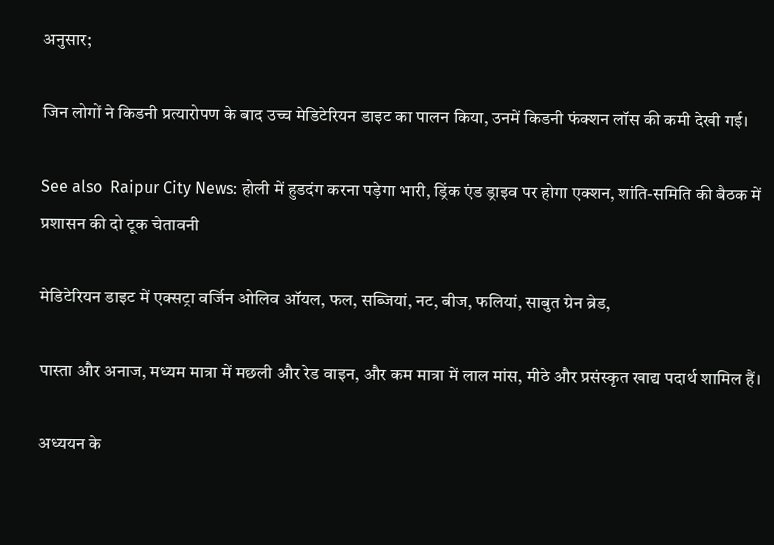अनुसार;

जिन लोगों ने किडनी प्रत्यारोपण के बाद उच्च मेडिटेरियन डाइट का पालन किया, उनमें किडनी फंक्शन लॉस की कमी देखी गई।

See also  Raipur City News: होली में हुडदंग करना पड़ेगा भारी, ड्रिंक एंड ड्राइव पर होगा एक्शन, शांति-समिति की बैठक में प्रशासन की दो टूक चेतावनी

मेडिटेरियन डाइट में एक्सट्रा वर्जिन ओलिव ऑयल, फल, सब्जियां, नट, बीज, फलियां, साबुत ग्रेन ब्रेड,

पास्ता और अनाज, मध्यम मात्रा में मछली और रेड वाइन, और कम मात्रा में लाल मांस, मीठे और प्रसंस्कृत खाद्य पदार्थ शामिल हैं।

अध्ययन के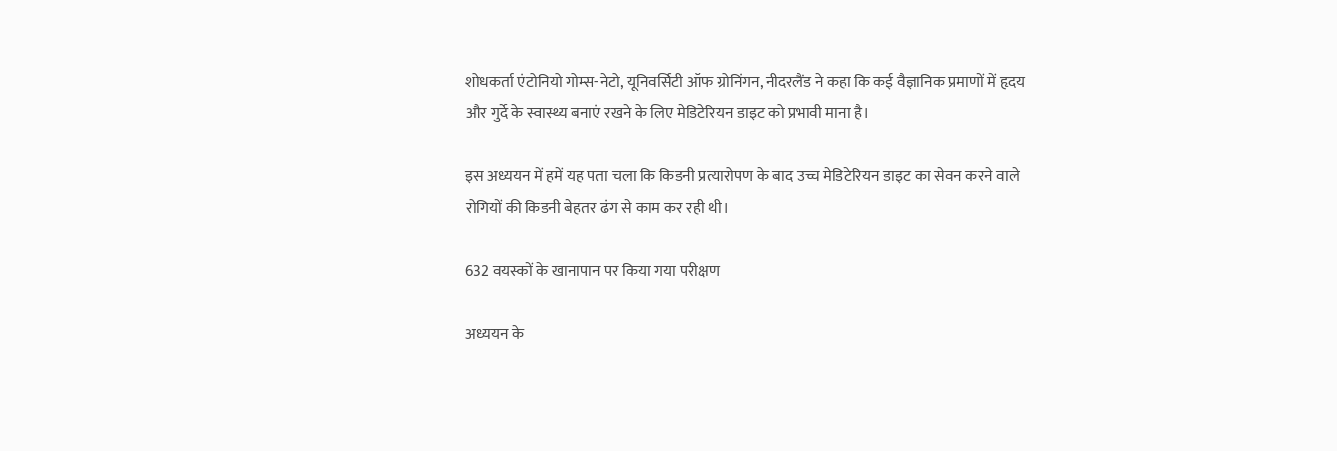शोधकर्ता एंटोनियो गोम्स-नेटो, यूनिवर्सिटी ऑफ ग्रोनिंगन, नीदरलैंड ने कहा कि कई वैज्ञानिक प्रमाणों में हृदय और गुर्दे के स्वास्थ्य बनाएं रखने के लिए मेडिटेरियन डाइट को प्रभावी माना है।

इस अध्ययन में हमें यह पता चला कि किडनी प्रत्यारोपण के बाद उच्च मेडिटेरियन डाइट का सेवन करने वाले रोगियों की किडनी बेहतर ढंग से काम कर रही थी।

632 वयस्कों के खानापान पर किया गया परीक्षण

अध्ययन के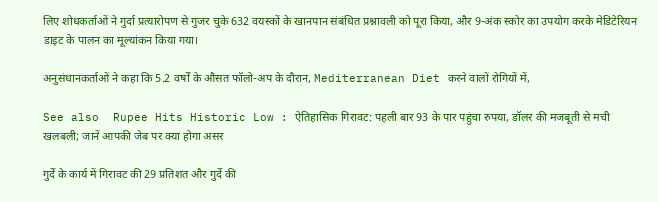लिए शोधकर्ताओं ने गुर्दा प्रत्यारोपण से गुजर चुके 632 वयस्कों के खानपान संबंधित प्रश्नावली को पूरा किया, और 9-अंक स्कोर का उपयोग करके मेडिटेरियन डाइट के पालन का मूल्यांकन किया गया।

अनुसंधानकर्ताओं ने कहा कि 5.2 वर्षों के औसत फॉलो-अप के दौरान, Mediterranean Diet करने वालों रोगियों में,

See also  Rupee Hits Historic Low : ऐतिहासिक गिरावट: पहली बार 93 के पार पहुंचा रुपया, डॉलर की मजबूती से मची खलबली; जानें आपकी जेब पर क्या होगा असर

गुर्दे के कार्य में गिरावट की 29 प्रतिशत और गुर्दे की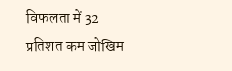विफलता में 32 प्रतिशत कम जोखिम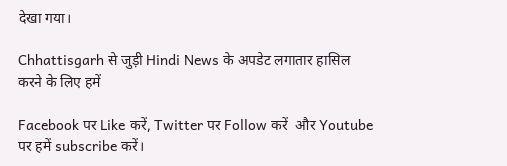देखा गया।

Chhattisgarh से जुड़ी Hindi News के अपडेट लगातार हासिल करने के लिए हमें

Facebook पर Like करें, Twitter पर Follow करें  और Youtube  पर हमें subscribe करें।